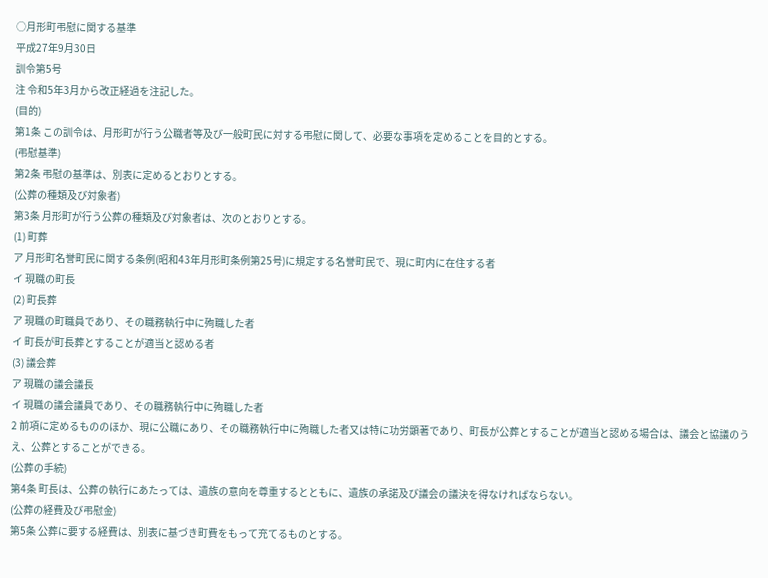○月形町弔慰に関する基準
平成27年9月30日
訓令第5号
注 令和5年3月から改正経過を注記した。
(目的)
第1条 この訓令は、月形町が行う公職者等及び一般町民に対する弔慰に関して、必要な事項を定めることを目的とする。
(弔慰基準)
第2条 弔慰の基準は、別表に定めるとおりとする。
(公葬の種類及び対象者)
第3条 月形町が行う公葬の種類及び対象者は、次のとおりとする。
(1) 町葬
ア 月形町名誉町民に関する条例(昭和43年月形町条例第25号)に規定する名誉町民で、現に町内に在住する者
イ 現職の町長
(2) 町長葬
ア 現職の町職員であり、その職務執行中に殉職した者
イ 町長が町長葬とすることが適当と認める者
(3) 議会葬
ア 現職の議会議長
イ 現職の議会議員であり、その職務執行中に殉職した者
2 前項に定めるもののほか、現に公職にあり、その職務執行中に殉職した者又は特に功労顕著であり、町長が公葬とすることが適当と認める場合は、議会と協議のうえ、公葬とすることができる。
(公葬の手続)
第4条 町長は、公葬の執行にあたっては、遺族の意向を尊重するとともに、遺族の承諾及び議会の議決を得なければならない。
(公葬の経費及び弔慰金)
第5条 公葬に要する経費は、別表に基づき町費をもって充てるものとする。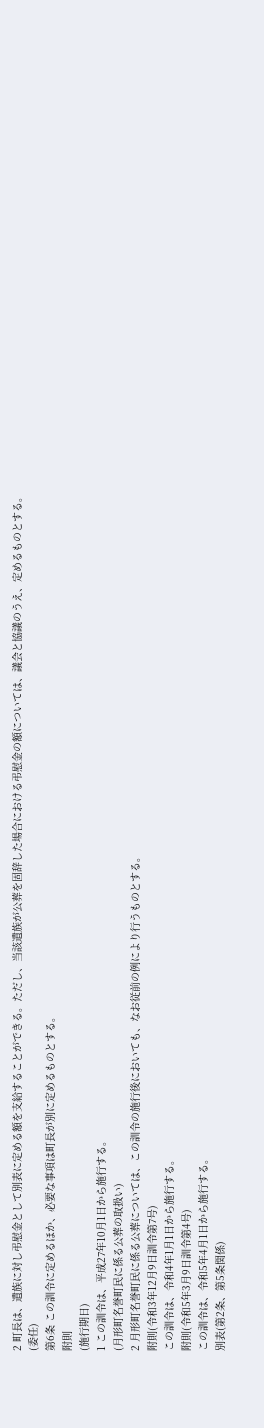2 町長は、遺族に対し弔慰金として別表に定める額を支給することができる。ただし、当該遺族が公葬を固辞した場合における弔慰金の額については、議会と協議のうえ、定めるものとする。
(委任)
第6条 この訓令に定めるほか、必要な事項は町長が別に定めるものとする。
附則
(施行期日)
1 この訓令は、平成27年10月1日から施行する。
(月形町名誉町民に係る公葬の取扱い)
2 月形町名誉町民に係る公葬については、この訓令の施行後においても、なお従前の例により行うものとする。
附則(令和3年12月9日訓令第7号)
この訓令は、令和4年1月1日から施行する。
附則(令和5年3月9日訓令第4号)
この訓令は、令和5年4月1日から施行する。
別表(第2条、第5条関係)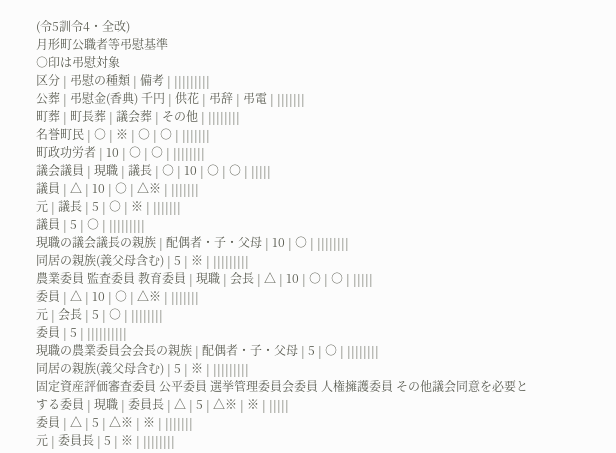(令5訓令4・全改)
月形町公職者等弔慰基準
○印は弔慰対象
区分 | 弔慰の種類 | 備考 | |||||||||
公葬 | 弔慰金(香典) 千円 | 供花 | 弔辞 | 弔電 | |||||||
町葬 | 町長葬 | 議会葬 | その他 | ||||||||
名誉町民 | ○ | ※ | ○ | ○ | |||||||
町政功労者 | 10 | ○ | ○ | ||||||||
議会議員 | 現職 | 議長 | ○ | 10 | ○ | ○ | |||||
議員 | △ | 10 | ○ | △※ | |||||||
元 | 議長 | 5 | ○ | ※ | |||||||
議員 | 5 | ○ | |||||||||
現職の議会議長の親族 | 配偶者・子・父母 | 10 | ○ | ||||||||
同居の親族(義父母含む) | 5 | ※ | |||||||||
農業委員 監査委員 教育委員 | 現職 | 会長 | △ | 10 | ○ | ○ | |||||
委員 | △ | 10 | ○ | △※ | |||||||
元 | 会長 | 5 | ○ | ||||||||
委員 | 5 | ||||||||||
現職の農業委員会会長の親族 | 配偶者・子・父母 | 5 | ○ | ||||||||
同居の親族(義父母含む) | 5 | ※ | |||||||||
固定資産評価審査委員 公平委員 選挙管理委員会委員 人権擁護委員 その他議会同意を必要とする委員 | 現職 | 委員長 | △ | 5 | △※ | ※ | |||||
委員 | △ | 5 | △※ | ※ | |||||||
元 | 委員長 | 5 | ※ | ||||||||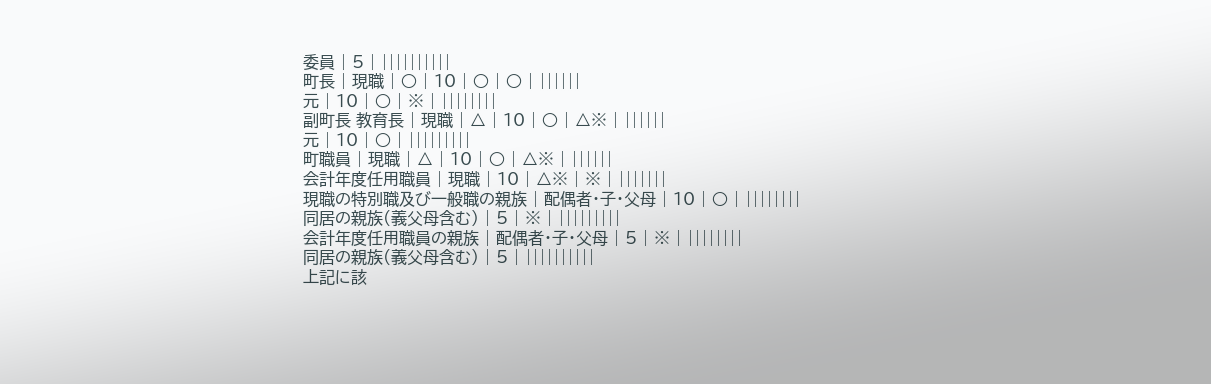委員 | 5 | ||||||||||
町長 | 現職 | ○ | 10 | ○ | ○ | ||||||
元 | 10 | ○ | ※ | ||||||||
副町長 教育長 | 現職 | △ | 10 | ○ | △※ | ||||||
元 | 10 | ○ | |||||||||
町職員 | 現職 | △ | 10 | ○ | △※ | ||||||
会計年度任用職員 | 現職 | 10 | △※ | ※ | |||||||
現職の特別職及び一般職の親族 | 配偶者・子・父母 | 10 | ○ | ||||||||
同居の親族(義父母含む) | 5 | ※ | |||||||||
会計年度任用職員の親族 | 配偶者・子・父母 | 5 | ※ | ||||||||
同居の親族(義父母含む) | 5 | ||||||||||
上記に該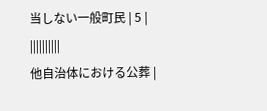当しない一般町民 | 5 | ||||||||||
他自治体における公葬 |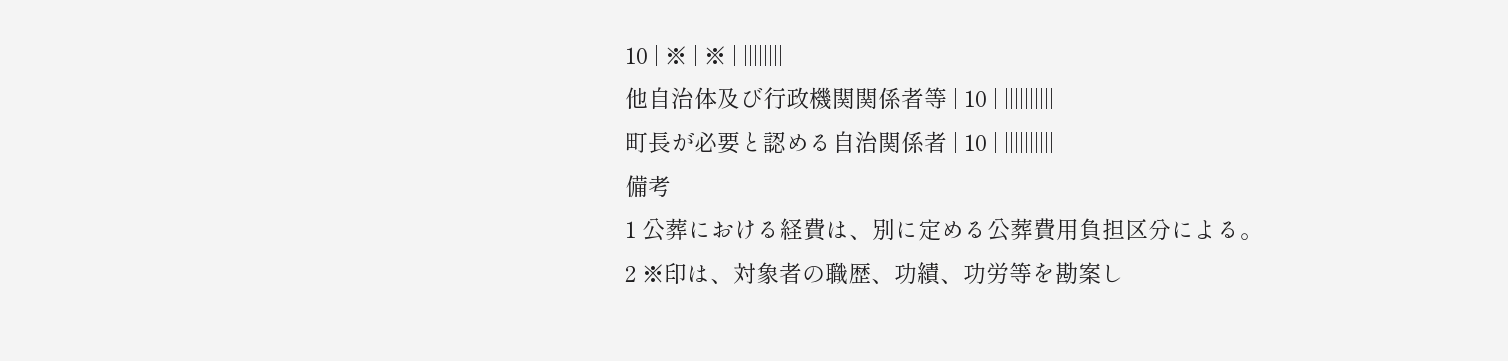10 | ※ | ※ | ||||||||
他自治体及び行政機関関係者等 | 10 | ||||||||||
町長が必要と認める自治関係者 | 10 | ||||||||||
備考
1 公葬における経費は、別に定める公葬費用負担区分による。
2 ※印は、対象者の職歴、功績、功労等を勘案し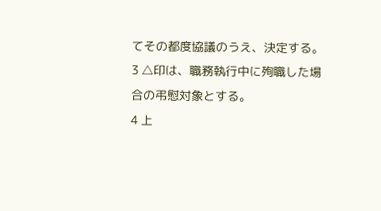てその都度協議のうえ、決定する。
3 △印は、職務執行中に殉職した場合の弔慰対象とする。
4 上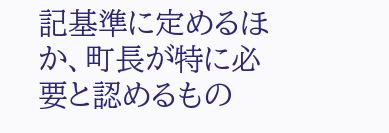記基準に定めるほか、町長が特に必要と認めるもの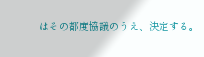はその都度協議のうえ、決定する。